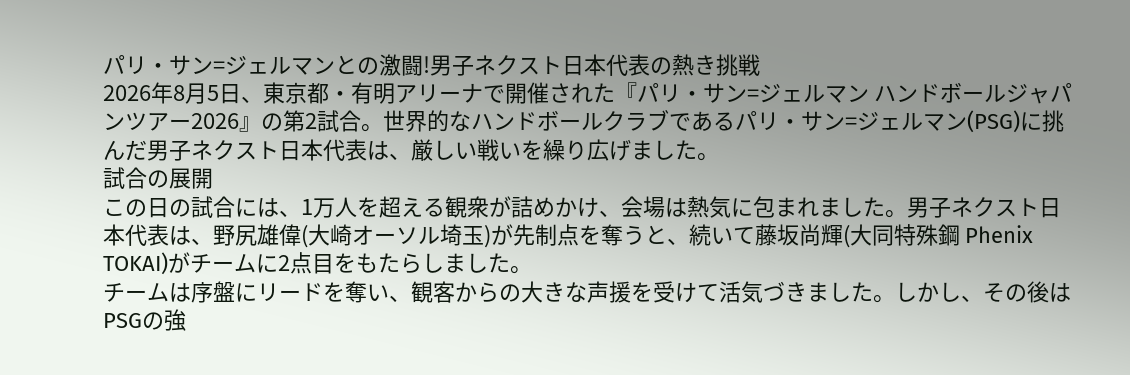パリ・サン=ジェルマンとの激闘!男子ネクスト日本代表の熱き挑戦
2026年8月5日、東京都・有明アリーナで開催された『パリ・サン=ジェルマン ハンドボールジャパンツアー2026』の第2試合。世界的なハンドボールクラブであるパリ・サン=ジェルマン(PSG)に挑んだ男子ネクスト日本代表は、厳しい戦いを繰り広げました。
試合の展開
この日の試合には、1万人を超える観衆が詰めかけ、会場は熱気に包まれました。男子ネクスト日本代表は、野尻雄偉(大崎オーソル埼玉)が先制点を奪うと、続いて藤坂尚輝(大同特殊鋼 Phenix TOKAI)がチームに2点目をもたらしました。
チームは序盤にリードを奪い、観客からの大きな声援を受けて活気づきました。しかし、その後はPSGの強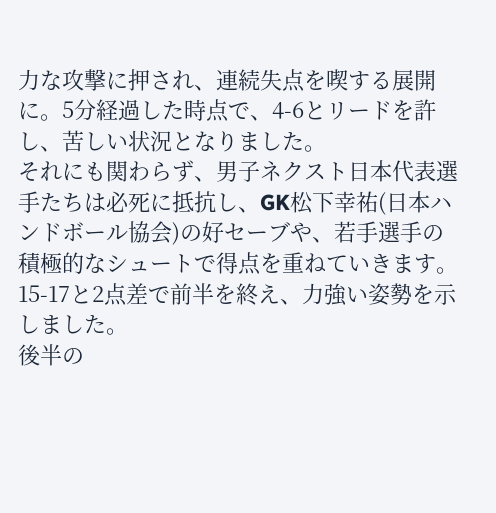力な攻撃に押され、連続失点を喫する展開に。5分経過した時点で、4-6とリードを許し、苦しい状況となりました。
それにも関わらず、男子ネクスト日本代表選手たちは必死に抵抗し、GK松下幸祐(日本ハンドボール協会)の好セーブや、若手選手の積極的なシュートで得点を重ねていきます。15-17と2点差で前半を終え、力強い姿勢を示しました。
後半の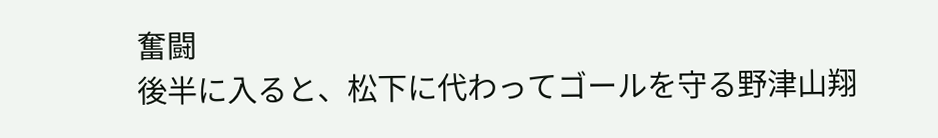奮闘
後半に入ると、松下に代わってゴールを守る野津山翔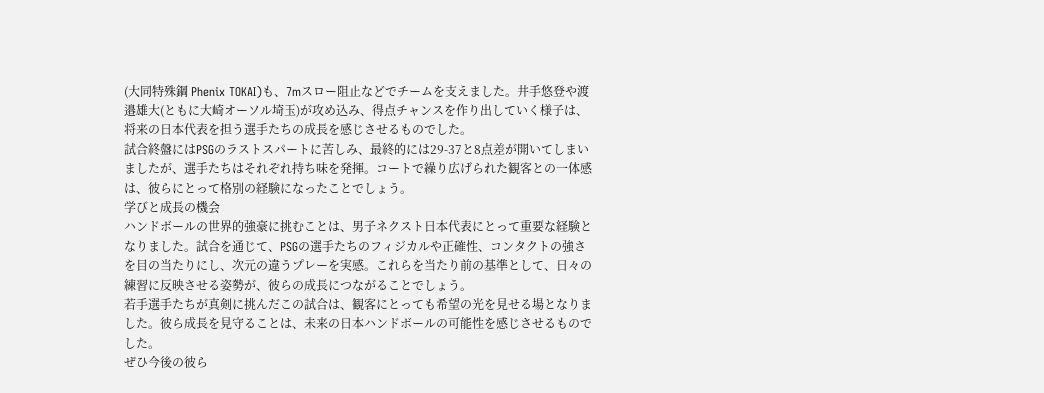(大同特殊鋼 Phenix TOKAI)も、7mスロー阻止などでチームを支えました。井手悠登や渡邉雄大(ともに大崎オーソル埼玉)が攻め込み、得点チャンスを作り出していく様子は、将来の日本代表を担う選手たちの成長を感じさせるものでした。
試合終盤にはPSGのラストスパートに苦しみ、最終的には29-37と8点差が開いてしまいましたが、選手たちはそれぞれ持ち味を発揮。コートで繰り広げられた観客との一体感は、彼らにとって格別の経験になったことでしょう。
学びと成長の機会
ハンドボールの世界的強豪に挑むことは、男子ネクスト日本代表にとって重要な経験となりました。試合を通じて、PSGの選手たちのフィジカルや正確性、コンタクトの強さを目の当たりにし、次元の違うプレーを実感。これらを当たり前の基準として、日々の練習に反映させる姿勢が、彼らの成長につながることでしょう。
若手選手たちが真剣に挑んだこの試合は、観客にとっても希望の光を見せる場となりました。彼ら成長を見守ることは、未来の日本ハンドボールの可能性を感じさせるものでした。
ぜひ今後の彼ら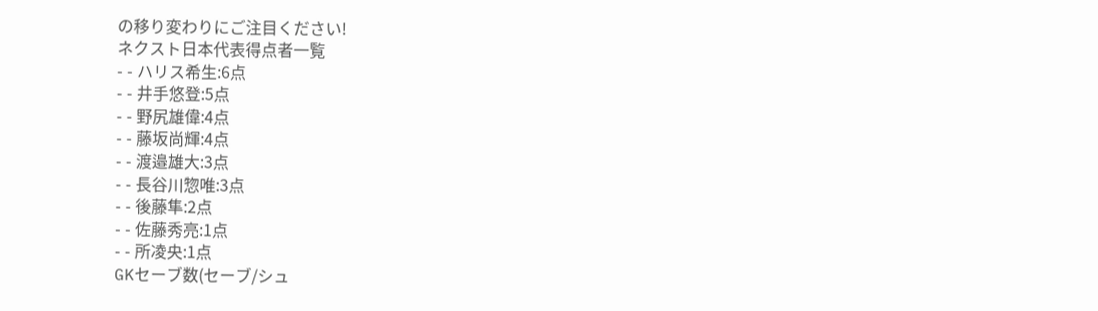の移り変わりにご注目ください!
ネクスト日本代表得点者一覧
- - ハリス希生:6点
- - 井手悠登:5点
- - 野尻雄偉:4点
- - 藤坂尚輝:4点
- - 渡邉雄大:3点
- - 長谷川惣唯:3点
- - 後藤隼:2点
- - 佐藤秀亮:1点
- - 所凌央:1点
GKセーブ数(セーブ/シュ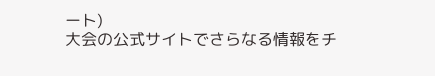ート)
大会の公式サイトでさらなる情報をチ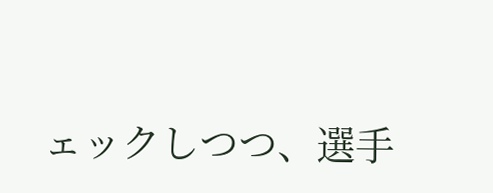ェックしつつ、選手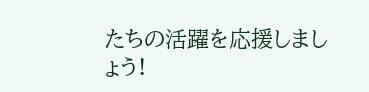たちの活躍を応援しましょう!